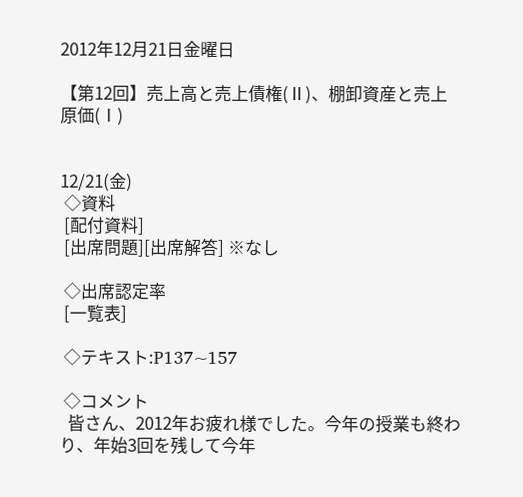2012年12月21日金曜日

【第12回】売上高と売上債権(Ⅱ)、棚卸資産と売上原価(Ⅰ)


12/21(金)
 ◇資料
 [配付資料]
 [出席問題][出席解答] ※なし

 ◇出席認定率
 [一覧表]

 ◇テキスト:P137~157

 ◇コメント
  皆さん、2012年お疲れ様でした。今年の授業も終わり、年始3回を残して今年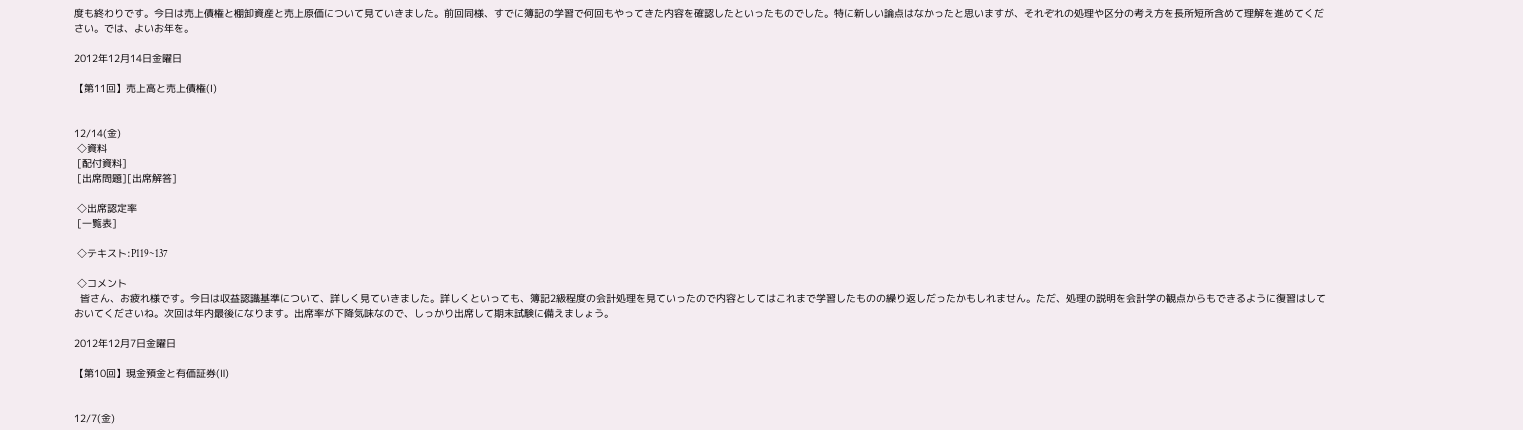度も終わりです。今日は売上債権と棚卸資産と売上原価について見ていきました。前回同様、すでに簿記の学習で何回もやってきた内容を確認したといったものでした。特に新しい論点はなかったと思いますが、それぞれの処理や区分の考え方を長所短所含めて理解を進めてください。では、よいお年を。

2012年12月14日金曜日

【第11回】売上高と売上債権(Ⅰ)


12/14(金)
 ◇資料
 [配付資料]
 [出席問題][出席解答]

 ◇出席認定率
 [一覧表]

 ◇テキスト:P119~137

 ◇コメント
  皆さん、お疲れ様です。今日は収益認識基準について、詳しく見ていきました。詳しくといっても、簿記2級程度の会計処理を見ていったので内容としてはこれまで学習したものの繰り返しだったかもしれません。ただ、処理の説明を会計学の観点からもできるように復習はしておいてくださいね。次回は年内最後になります。出席率が下降気味なので、しっかり出席して期末試験に備えましょう。

2012年12月7日金曜日

【第10回】現金預金と有価証券(Ⅱ)


12/7(金)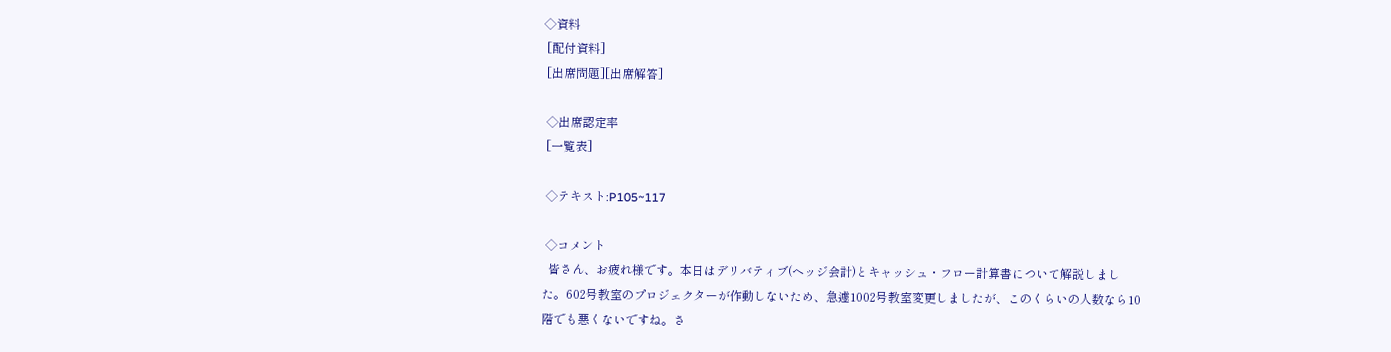◇資料
 [配付資料]
 [出席問題][出席解答]

 ◇出席認定率
 [一覧表]

 ◇テキスト:P105~117

 ◇コメント
  皆さん、お疲れ様です。本日はデリバティブ(ヘッジ会計)とキャッシュ・フロー計算書について解説しました。602号教室のプロジェクターが作動しないため、急遽1002号教室変更しましたが、このくらいの人数なら10階でも悪くないですね。さ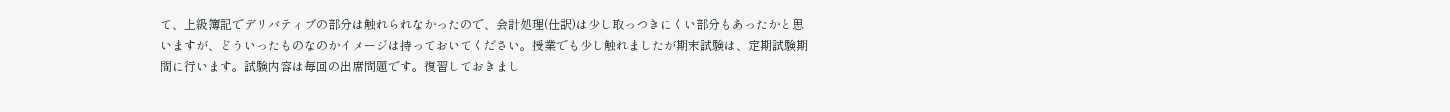て、上級簿記でデリバティブの部分は触れられなかったので、会計処理(仕訳)は少し取っつきにくい部分もあったかと思いますが、どういったものなのかイメージは持っておいてください。授業でも少し触れましたが期末試験は、定期試験期間に行います。試験内容は毎回の出席問題です。復習しておきまし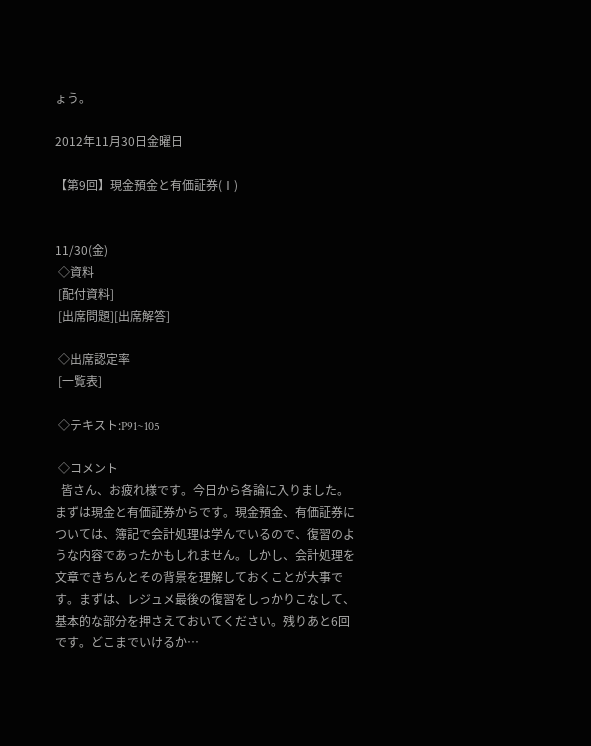ょう。

2012年11月30日金曜日

【第9回】現金預金と有価証券(Ⅰ)


11/30(金)
 ◇資料
 [配付資料]
 [出席問題][出席解答]

 ◇出席認定率
 [一覧表]

 ◇テキスト:P91~105

 ◇コメント
  皆さん、お疲れ様です。今日から各論に入りました。まずは現金と有価証券からです。現金預金、有価証券については、簿記で会計処理は学んでいるので、復習のような内容であったかもしれません。しかし、会計処理を文章できちんとその背景を理解しておくことが大事です。まずは、レジュメ最後の復習をしっかりこなして、基本的な部分を押さえておいてください。残りあと6回です。どこまでいけるか…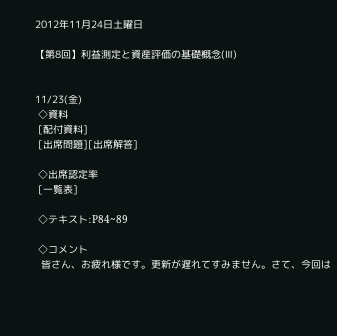2012年11月24日土曜日

【第8回】利益測定と資産評価の基礎概念(Ⅲ)


11/23(金)
 ◇資料
 [配付資料]
 [出席問題][出席解答]

 ◇出席認定率
 [一覧表]

 ◇テキスト:P84~89

 ◇コメント
  皆さん、お疲れ様です。更新が遅れてすみません。さて、今回は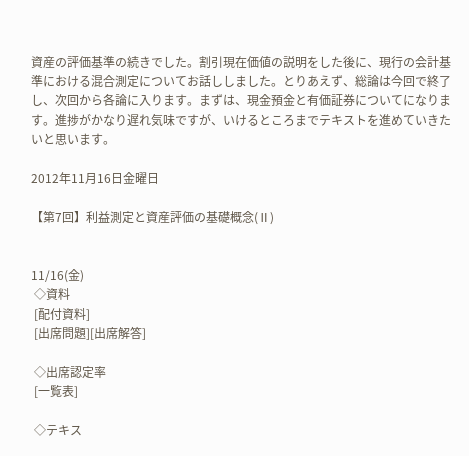資産の評価基準の続きでした。割引現在価値の説明をした後に、現行の会計基準における混合測定についてお話ししました。とりあえず、総論は今回で終了し、次回から各論に入ります。まずは、現金預金と有価証券についてになります。進捗がかなり遅れ気味ですが、いけるところまでテキストを進めていきたいと思います。

2012年11月16日金曜日

【第7回】利益測定と資産評価の基礎概念(Ⅱ)


11/16(金)
 ◇資料
 [配付資料]
 [出席問題][出席解答]

 ◇出席認定率
 [一覧表]

 ◇テキス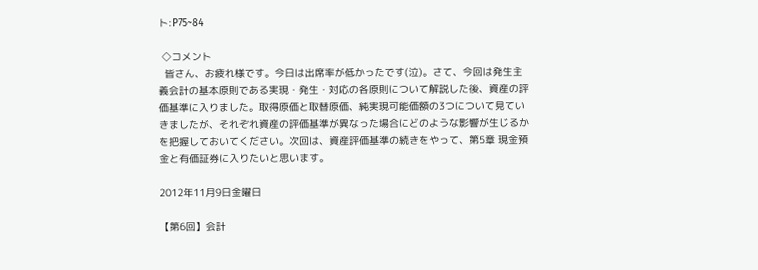ト:P75~84

 ◇コメント
  皆さん、お疲れ様です。今日は出席率が低かったです(泣)。さて、今回は発生主義会計の基本原則である実現・発生・対応の各原則について解説した後、資産の評価基準に入りました。取得原価と取替原価、純実現可能価額の3つについて見ていきましたが、それぞれ資産の評価基準が異なった場合にどのような影響が生じるかを把握しておいてください。次回は、資産評価基準の続きをやって、第5章 現金預金と有価証券に入りたいと思います。

2012年11月9日金曜日

【第6回】会計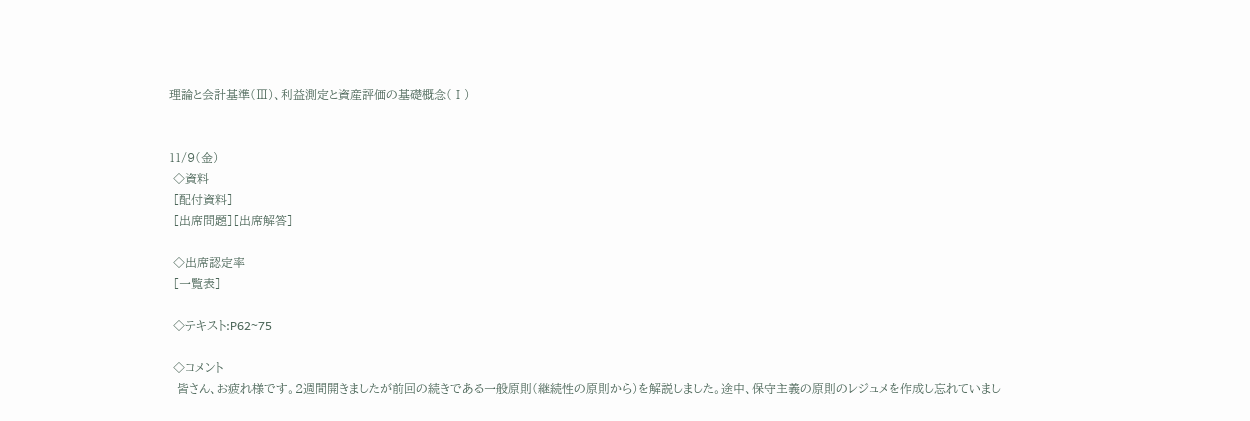理論と会計基準(Ⅲ)、利益測定と資産評価の基礎概念(Ⅰ)


11/9(金)
 ◇資料
 [配付資料]
 [出席問題][出席解答]

 ◇出席認定率
 [一覧表]

 ◇テキスト:P62~75

 ◇コメント
  皆さん、お疲れ様です。2週間開きましたが前回の続きである一般原則(継続性の原則から)を解説しました。途中、保守主義の原則のレジュメを作成し忘れていまし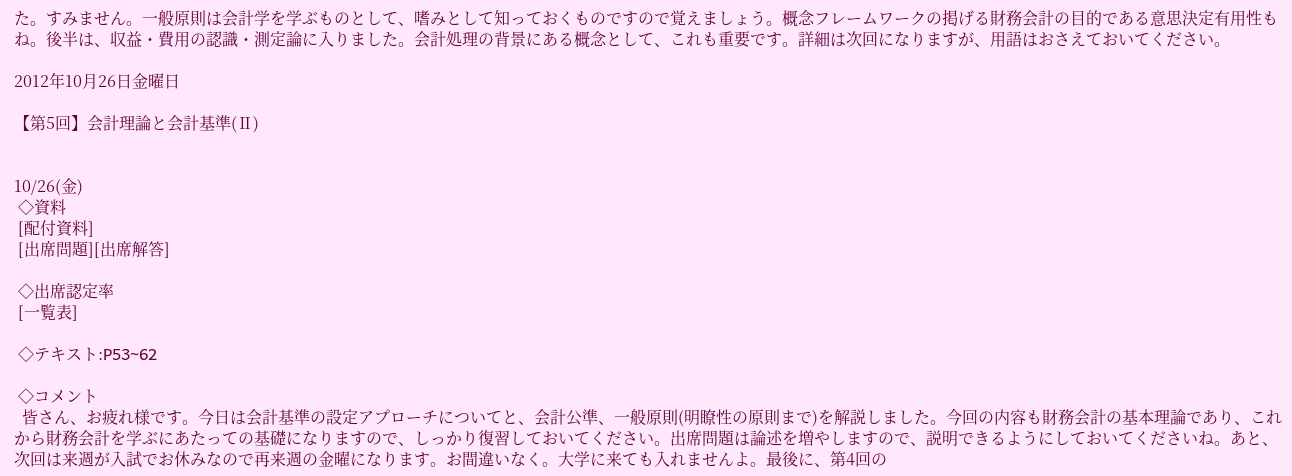た。すみません。一般原則は会計学を学ぶものとして、嗜みとして知っておくものですので覚えましょう。概念フレームワークの掲げる財務会計の目的である意思決定有用性もね。後半は、収益・費用の認識・測定論に入りました。会計処理の背景にある概念として、これも重要です。詳細は次回になりますが、用語はおさえておいてください。

2012年10月26日金曜日

【第5回】会計理論と会計基準(Ⅱ)


10/26(金)
 ◇資料
 [配付資料]
 [出席問題][出席解答]

 ◇出席認定率
 [一覧表]

 ◇テキスト:P53~62

 ◇コメント
  皆さん、お疲れ様です。今日は会計基準の設定アプローチについてと、会計公準、一般原則(明瞭性の原則まで)を解説しました。今回の内容も財務会計の基本理論であり、これから財務会計を学ぶにあたっての基礎になりますので、しっかり復習しておいてください。出席問題は論述を増やしますので、説明できるようにしておいてくださいね。あと、次回は来週が入試でお休みなので再来週の金曜になります。お間違いなく。大学に来ても入れませんよ。最後に、第4回の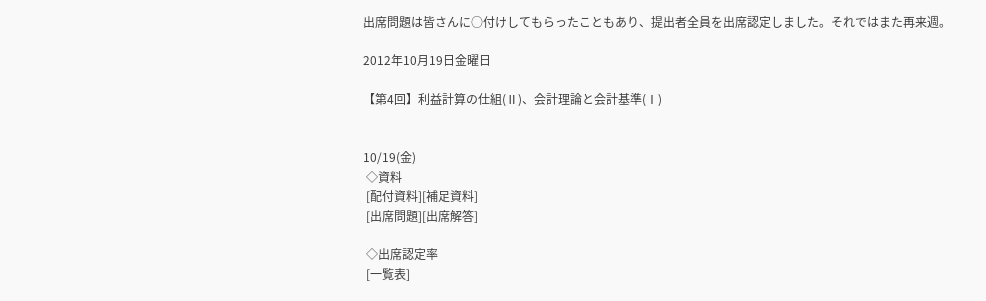出席問題は皆さんに○付けしてもらったこともあり、提出者全員を出席認定しました。それではまた再来週。

2012年10月19日金曜日

【第4回】利益計算の仕組(Ⅱ)、会計理論と会計基準(Ⅰ)


10/19(金)
 ◇資料
 [配付資料][補足資料]
 [出席問題][出席解答]

 ◇出席認定率
 [一覧表]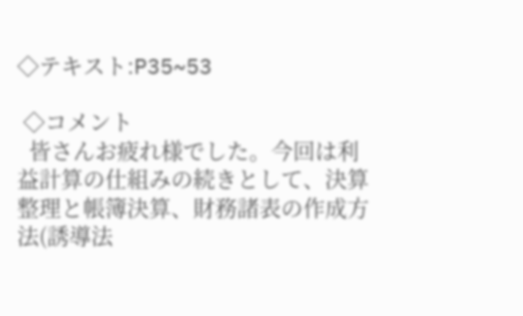◇テキスト:P35~53

 ◇コメント
  皆さんお疲れ様でした。今回は利益計算の仕組みの続きとして、決算整理と帳簿決算、財務諸表の作成方法(誘導法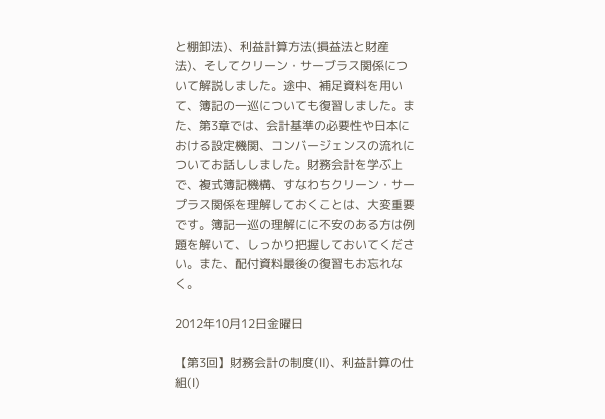と棚卸法)、利益計算方法(損益法と財産法)、そしてクリーン・サーブラス関係について解説しました。途中、補足資料を用いて、簿記の一巡についても復習しました。また、第3章では、会計基準の必要性や日本における設定機関、コンバージェンスの流れについてお話ししました。財務会計を学ぶ上で、複式簿記機構、すなわちクリーン・サープラス関係を理解しておくことは、大変重要です。簿記一巡の理解にに不安のある方は例題を解いて、しっかり把握しておいてください。また、配付資料最後の復習もお忘れなく。

2012年10月12日金曜日

【第3回】財務会計の制度(Ⅱ)、利益計算の仕組(Ⅰ)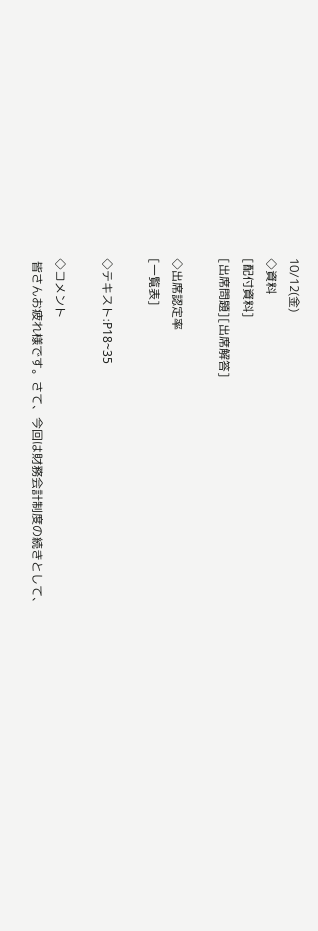10/12(金)
◇資料
[配付資料]
[出席問題][出席解答]

◇出席認定率
[一覧表]

◇テキスト:P18~35

◇コメント
 皆さんお疲れ様です。さて、今回は財務会計制度の続きとして、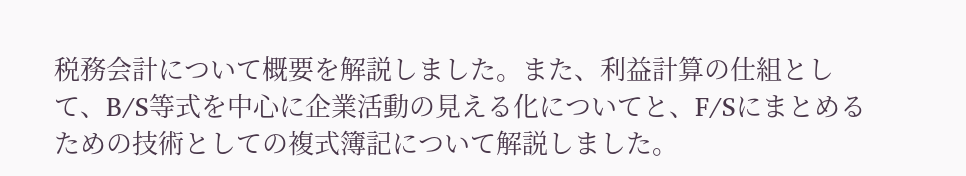税務会計について概要を解説しました。また、利益計算の仕組として、B/S等式を中心に企業活動の見える化についてと、F/Sにまとめるための技術としての複式簿記について解説しました。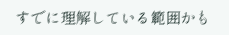すでに理解している範囲かも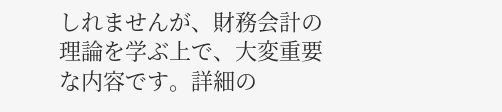しれませんが、財務会計の理論を学ぶ上で、大変重要な内容です。詳細の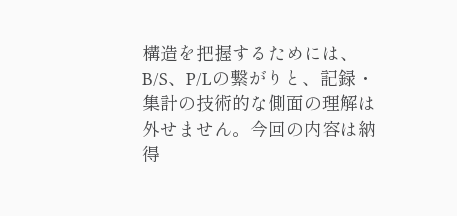構造を把握するためには、B/S、P/Lの繋がりと、記録・集計の技術的な側面の理解は外せません。今回の内容は納得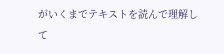がいくまでテキストを読んで理解して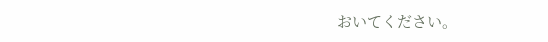おいてください。